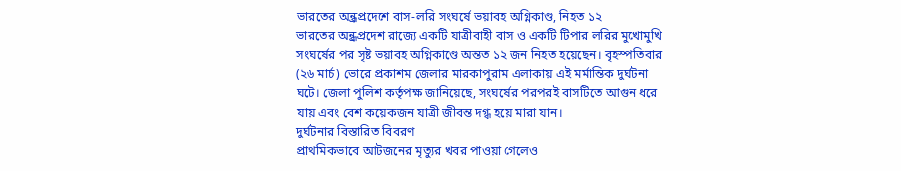ভারতের অন্ধ্রপ্রদেশে বাস-লরি সংঘর্ষে ভয়াবহ অগ্নিকাণ্ড, নিহত ১২
ভারতের অন্ধ্রপ্রদেশ রাজ্যে একটি যাত্রীবাহী বাস ও একটি টিপার লরির মুখোমুখি সংঘর্ষের পর সৃষ্ট ভয়াবহ অগ্নিকাণ্ডে অন্তত ১২ জন নিহত হয়েছেন। বৃহস্পতিবার (২৬ মার্চ) ভোরে প্রকাশম জেলার মারকাপুরাম এলাকায় এই মর্মান্তিক দুর্ঘটনা ঘটে। জেলা পুলিশ কর্তৃপক্ষ জানিয়েছে, সংঘর্ষের পরপরই বাসটিতে আগুন ধরে যায় এবং বেশ কয়েকজন যাত্রী জীবন্ত দগ্ধ হয়ে মারা যান।
দুর্ঘটনার বিস্তারিত বিবরণ
প্রাথমিকভাবে আটজনের মৃত্যুর খবর পাওয়া গেলেও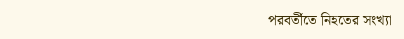পরবর্তীতে নিহতের সংখ্যা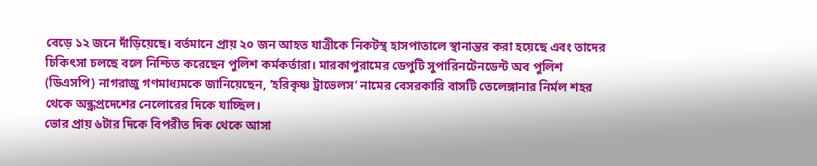বেড়ে ১২ জনে দাঁড়িয়েছে। বর্তমানে প্রায় ২০ জন আহত যাত্রীকে নিকটস্থ হাসপাতালে স্থানান্তর করা হয়েছে এবং তাদের চিকিৎসা চলছে বলে নিশ্চিত করেছেন পুলিশ কর্মকর্তারা। মারকাপুরামের ডেপুটি সুপারিনটেনডেন্ট অব পুলিশ (ডিএসপি) নাগরাজু গণমাধ্যমকে জানিয়েছেন, ‘হরিকৃষ্ণ ট্রাভেলস’ নামের বেসরকারি বাসটি তেলেঙ্গানার নির্মল শহর থেকে অন্ধ্রপ্রদেশের নেলোরের দিকে যাচ্ছিল।
ভোর প্রায় ৬টার দিকে বিপরীত দিক থেকে আসা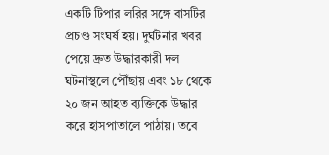একটি টিপার লরির সঙ্গে বাসটির প্রচণ্ড সংঘর্ষ হয়। দুর্ঘটনার খবর পেয়ে দ্রুত উদ্ধারকারী দল ঘটনাস্থলে পৌঁছায় এবং ১৮ থেকে ২০ জন আহত ব্যক্তিকে উদ্ধার করে হাসপাতালে পাঠায়। তবে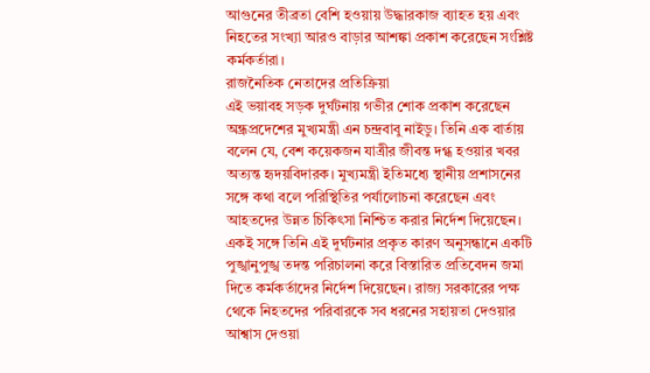আগুনের তীব্রতা বেশি হওয়ায় উদ্ধারকাজ ব্যাহত হয় এবং নিহতের সংখ্যা আরও বাড়ার আশঙ্কা প্রকাশ করেছেন সংশ্লিষ্ট কর্মকর্তারা।
রাজনৈতিক নেতাদের প্রতিক্রিয়া
এই ভয়াবহ সড়ক দুর্ঘটনায় গভীর শোক প্রকাশ করেছেন অন্ধ্রপ্রদেশের মুখ্যমন্ত্রী এন চন্দ্রবাবু নাইডু। তিনি এক বার্তায় বলেন যে, বেশ কয়েকজন যাত্রীর জীবন্ত দগ্ধ হওয়ার খবর অত্যন্ত হৃদয়বিদারক। মুখ্যমন্ত্রী ইতিমধ্যে স্থানীয় প্রশাসনের সঙ্গে কথা বলে পরিস্থিতির পর্যালোচনা করেছেন এবং আহতদের উন্নত চিকিৎসা নিশ্চিত করার নির্দেশ দিয়েছেন।
একই সঙ্গে তিনি এই দুর্ঘটনার প্রকৃত কারণ অনুসন্ধানে একটি পুঙ্খানুপুঙ্খ তদন্ত পরিচালনা করে বিস্তারিত প্রতিবেদন জমা দিতে কর্মকর্তাদের নির্দেশ দিয়েছেন। রাজ্য সরকারের পক্ষ থেকে নিহতদের পরিবারকে সব ধরনের সহায়তা দেওয়ার আশ্বাস দেওয়া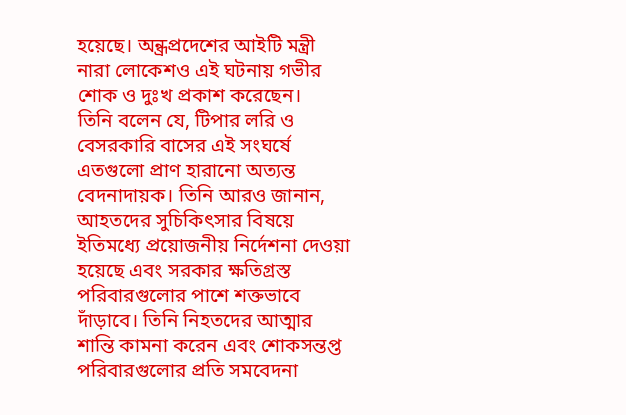হয়েছে। অন্ধ্রপ্রদেশের আইটি মন্ত্রী নারা লোকেশও এই ঘটনায় গভীর শোক ও দুঃখ প্রকাশ করেছেন।
তিনি বলেন যে, টিপার লরি ও বেসরকারি বাসের এই সংঘর্ষে এতগুলো প্রাণ হারানো অত্যন্ত বেদনাদায়ক। তিনি আরও জানান, আহতদের সুচিকিৎসার বিষয়ে ইতিমধ্যে প্রয়োজনীয় নির্দেশনা দেওয়া হয়েছে এবং সরকার ক্ষতিগ্রস্ত পরিবারগুলোর পাশে শক্তভাবে দাঁড়াবে। তিনি নিহতদের আত্মার শান্তি কামনা করেন এবং শোকসন্তপ্ত পরিবারগুলোর প্রতি সমবেদনা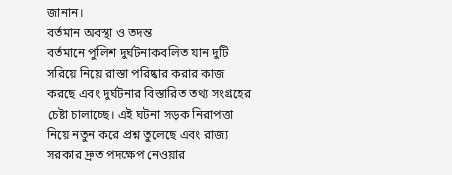জানান।
বর্তমান অবস্থা ও তদন্ত
বর্তমানে পুলিশ দুর্ঘটনাকবলিত যান দুটি সরিয়ে নিয়ে রাস্তা পরিষ্কার করার কাজ করছে এবং দুর্ঘটনার বিস্তারিত তথ্য সংগ্রহের চেষ্টা চালাচ্ছে। এই ঘটনা সড়ক নিরাপত্তা নিয়ে নতুন করে প্রশ্ন তুলেছে এবং রাজ্য সরকার দ্রুত পদক্ষেপ নেওয়ার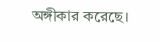অঙ্গীকার করেছে।